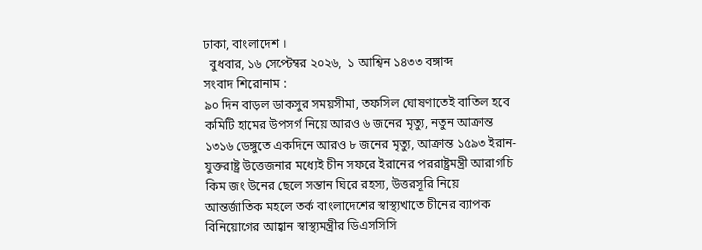ঢাকা, বাংলাদেশ ।
  বুধবার, ১৬ সেপ্টেম্বর ২০২৬,  ১ আশ্বিন ১৪৩৩ বঙ্গাব্দ
সংবাদ শিরোনাম :
৯০ দিন বাড়ল ডাকসুর সময়সীমা, তফসিল ঘোষণাতেই বাতিল হবে কমিটি হামের উপসর্গ নিয়ে আরও ৬ জনের মৃত্যু, নতুন আক্রান্ত ১৩১৬ ডেঙ্গুতে একদিনে আরও ৮ জনের মৃত্যু, আক্রান্ত ১৫৯৩ ইরান-যুক্তরাষ্ট্র উত্তেজনার মধ্যেই চীন সফরে ইরানের পররাষ্ট্রমন্ত্রী আরাগচি কিম জং উনের ছেলে সন্তান ঘিরে রহস্য, উত্তরসূরি নিয়ে আন্তর্জাতিক মহলে তর্ক বাংলাদেশের স্বাস্থ্যখাতে চীনের ব্যাপক বিনিয়োগের আহ্বান স্বাস্থ্যমন্ত্রীর ডিএসসিসি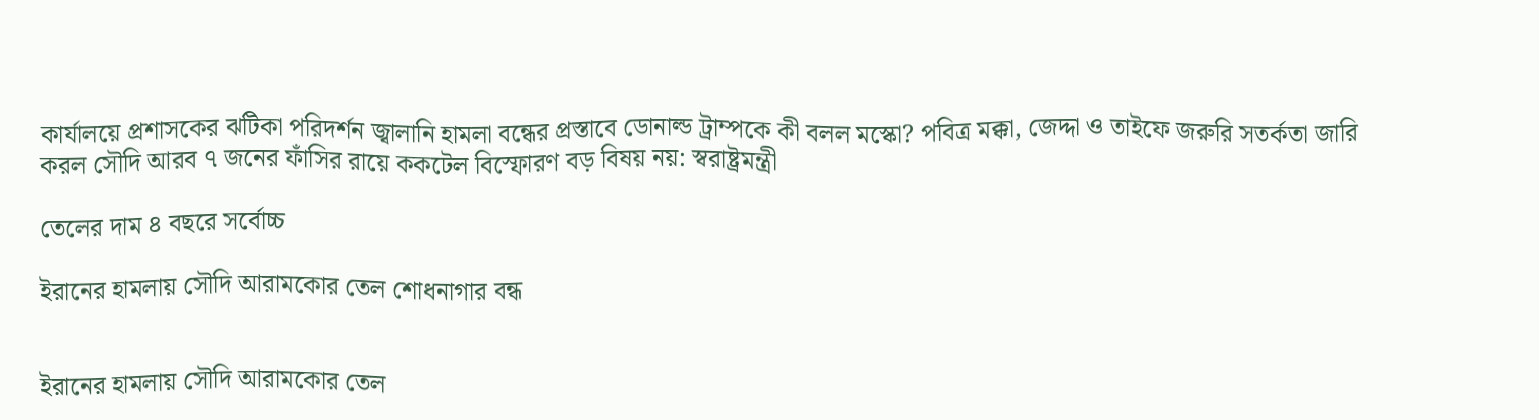কার্যালয়ে প্রশাসকের ঝটিকা পরিদর্শন জ্বালানি হামলা বন্ধের প্রস্তাবে ডোনাল্ড ট্রাম্পকে কী বলল মস্কো? পবিত্র মক্কা, জেদ্দা ও তাইফে জরুরি সতর্কতা জারি করল সৌদি আরব ৭ জনের ফাঁসির রায়ে ককটেল বিস্ফোরণ বড় বিষয় নয়: স্বরাষ্ট্রমন্ত্রী

তেলের দাম ৪ বছরে সর্বোচ্চ

ইরানের হামলায় সৌদি আরামকোর তেল শোধনাগার বন্ধ


ইরানের হামলায় সৌদি আরামকোর তেল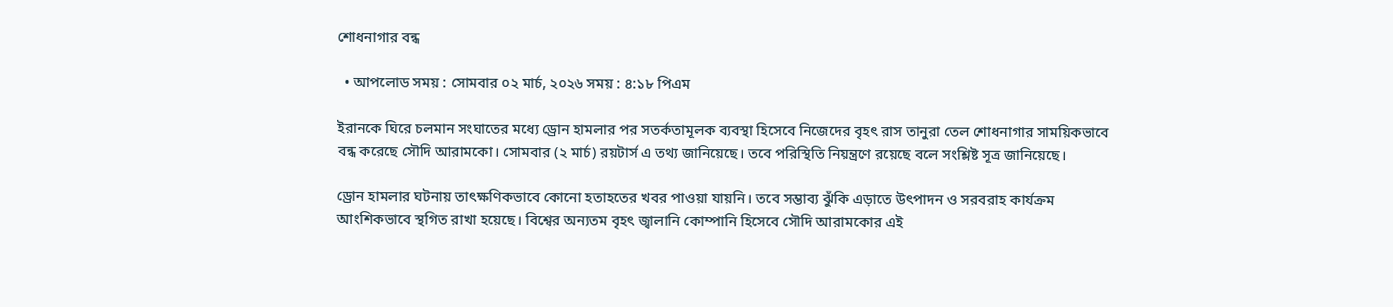শোধনাগার বন্ধ

  • আপলোড সময় : সোমবার ০২ মার্চ, ২০২৬ সময় : ৪:১৮ পিএম

ইরানকে ঘিরে চলমান সংঘাতের মধ্যে ড্রোন হামলার পর সতর্কতামূলক ব্যবস্থা হিসেবে নিজেদের বৃহৎ রাস তানুরা তেল শোধনাগার সাময়িকভাবে বন্ধ করেছে সৌদি আরামকো। সোমবার (২ মার্চ) রয়টার্স এ তথ্য জানিয়েছে। তবে পরিস্থিতি নিয়ন্ত্রণে রয়েছে বলে সংশ্লিষ্ট সূত্র জানিয়েছে।

ড্রোন হামলার ঘটনায় তাৎক্ষণিকভাবে কোনো হতাহতের খবর পাওয়া যায়নি। তবে সম্ভাব্য ঝুঁকি এড়াতে উৎপাদন ও সরবরাহ কার্যক্রম আংশিকভাবে স্থগিত রাখা হয়েছে। বিশ্বের অন্যতম বৃহৎ জ্বালানি কোম্পানি হিসেবে সৌদি আরামকোর এই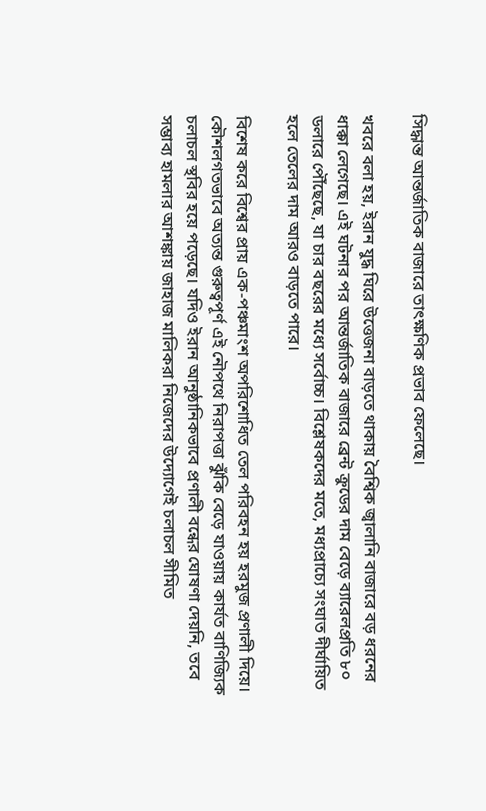সিদ্ধান্ত আন্তর্জাতিক বাজারে তাৎক্ষণিক প্রভাব ফেলেছে।

খবরে বলা হয়, ইরান যুদ্ধ ঘিরে উত্তেজনা বাড়তে থাকায় বৈশ্বিক জ্বালানি বাজারে বড় ধরনের ধাক্কা লেগেছে। এই ঘটনার পর আন্তর্জাতিক বাজারে ব্রেন্ট ক্রুডের দাম বেড়ে ব্যারেলপ্রতি ৮০ ডলারে পৌঁছেছে, যা চার বছরের মধ্যে সর্বোচ্চ। বিশ্লেষকদের মতে, মধ্যপ্রাচ্যে সংঘাত দীর্ঘায়িত হলে তেলের দাম আরও বাড়তে পারে।

বিশেষ করে বিশ্বের প্রায় এক-পঞ্চমাংশ অপরিশোধিত তেল পরিবহন হয় হরমুজ প্রণালী দিয়ে। কৌশলগতভাবে অত্যন্ত গুরুত্বপূর্ণ এই নৌপথে নিরাপত্তা ঝুঁকি বেড়ে যাওয়ায় কার্যত বাণিজ্যিক চলাচল স্থবির হয়ে পড়েছে। যদিও ইরান আনুষ্ঠানিকভাবে প্রণালী বন্ধের ঘোষণা দেয়নি, তবে সম্ভাব্য হামলার আশঙ্কায় জাহাজ মালিকরা নিজেদের উদ্যোগেই চলাচল সীমিত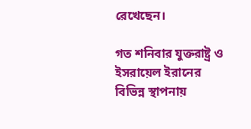রেখেছেন।

গত শনিবার যুক্তরাষ্ট্র ও ইসরায়েল ইরানের বিভিন্ন স্থাপনায়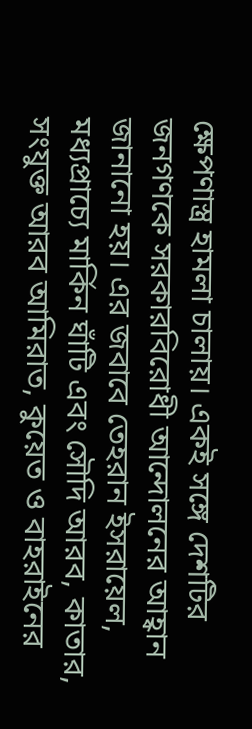ক্ষেপণাস্ত্র হামলা চালায়। একই সঙ্গে দেশটির জনগণকে সরকারবিরোধী আন্দোলনের আহ্বান জানানো হয়। এর জবাবে তেহরান ইসরায়েল, মধ্যপ্রাচ্যে মার্কিন ঘাঁটি এবং সৌদি আরব, কাতার, সংযুক্ত আরব আমিরাত, কুয়েত ও বাহরাইনের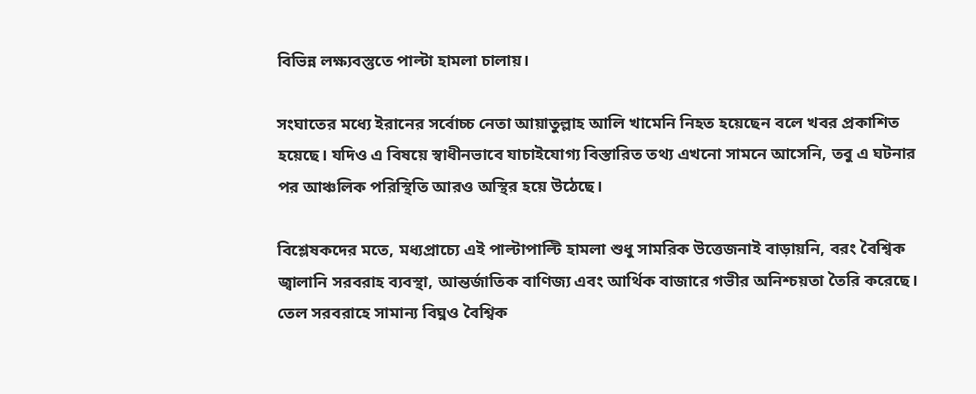বিভিন্ন লক্ষ্যবস্তুতে পাল্টা হামলা চালায়।

সংঘাতের মধ্যে ইরানের সর্বোচ্চ নেতা আয়াতুল্লাহ আলি খামেনি নিহত হয়েছেন বলে খবর প্রকাশিত হয়েছে। যদিও এ বিষয়ে স্বাধীনভাবে যাচাইযোগ্য বিস্তারিত তথ্য এখনো সামনে আসেনি, তবু এ ঘটনার পর আঞ্চলিক পরিস্থিতি আরও অস্থির হয়ে উঠেছে।

বিশ্লেষকদের মতে, মধ্যপ্রাচ্যে এই পাল্টাপাল্টি হামলা শুধু সামরিক উত্তেজনাই বাড়ায়নি, বরং বৈশ্বিক জ্বালানি সরবরাহ ব্যবস্থা, আন্তর্জাতিক বাণিজ্য এবং আর্থিক বাজারে গভীর অনিশ্চয়তা তৈরি করেছে। তেল সরবরাহে সামান্য বিঘ্নও বৈশ্বিক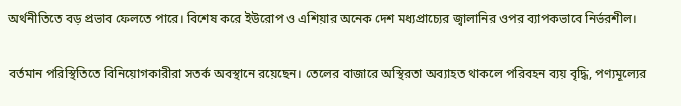অর্থনীতিতে বড় প্রভাব ফেলতে পারে। বিশেষ করে ইউরোপ ও এশিয়ার অনেক দেশ মধ্যপ্রাচ্যের জ্বালানির ওপর ব্যাপকভাবে নির্ভরশীল।

বর্তমান পরিস্থিতিতে বিনিয়োগকারীরা সতর্ক অবস্থানে রয়েছেন। তেলের বাজারে অস্থিরতা অব্যাহত থাকলে পরিবহন ব্যয় বৃদ্ধি, পণ্যমূল্যের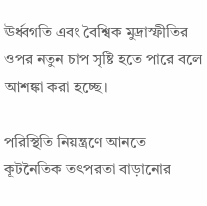ঊর্ধ্বগতি এবং বৈশ্বিক মুদ্রাস্ফীতির ওপর নতুন চাপ সৃষ্টি হতে পারে বলে আশঙ্কা করা হচ্ছে।

পরিস্থিতি নিয়ন্ত্রণে আনতে কূটনৈতিক তৎপরতা বাড়ানোর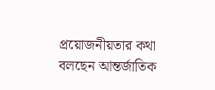প্রয়োজনীয়তার কথা বলছেন আন্তর্জাতিক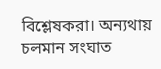বিশ্লেষকরা। অন্যথায় চলমান সংঘাত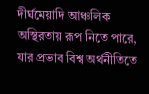দীর্ঘমেয়াদি আঞ্চলিক অস্থিরতায় রূপ নিতে পারে, যার প্রভাব বিশ্ব অর্থনীতিতে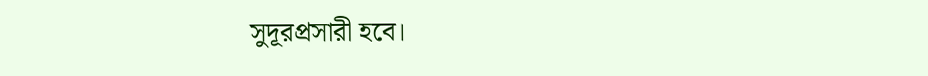সুদূরপ্রসারী হবে।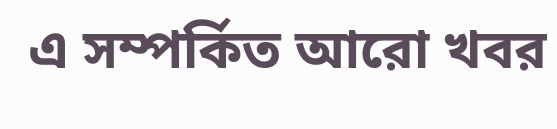এ সম্পর্কিত আরো খবর